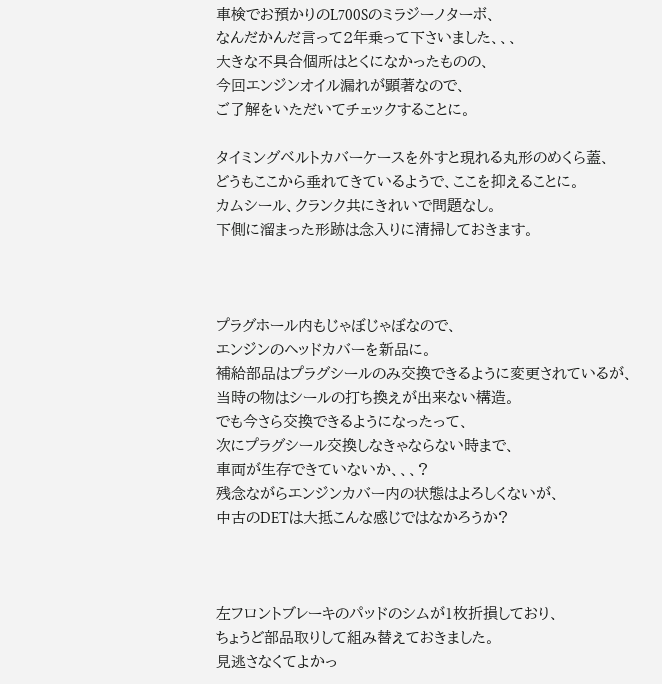車検でお預かりのL700Sのミラジーノターボ、
なんだかんだ言って2年乗って下さいました、、、
大きな不具合個所はとくになかったものの、
今回エンジンオイル漏れが顕著なので、
ご了解をいただいてチェックすることに。

タイミングベルトカバーケースを外すと現れる丸形のめくら蓋、
どうもここから垂れてきているようで、ここを抑えることに。
カムシール、クランク共にきれいで問題なし。
下側に溜まった形跡は念入りに清掃しておきます。



プラグホール内もじゃぼじゃぼなので、
エンジンのヘッドカバーを新品に。
補給部品はプラグシールのみ交換できるように変更されているが、
当時の物はシールの打ち換えが出来ない構造。
でも今さら交換できるようになったって、
次にプラグシール交換しなきゃならない時まで、
車両が生存できていないか、、、?
残念ながらエンジンカバー内の状態はよろしくないが、
中古のDETは大抵こんな感じではなかろうか?



左フロントブレーキのパッドのシムが1枚折損しており、
ちょうど部品取りして組み替えておきました。
見逃さなくてよかっ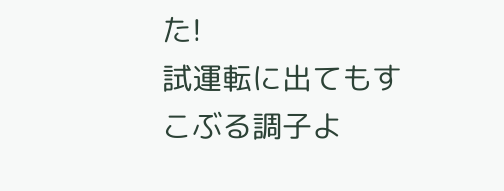た!
試運転に出てもすこぶる調子よ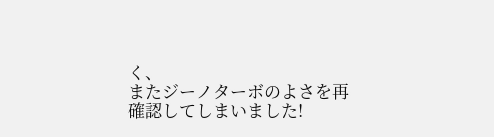く、
またジーノターボのよさを再確認してしまいました!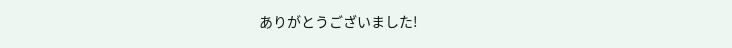ありがとうございました!